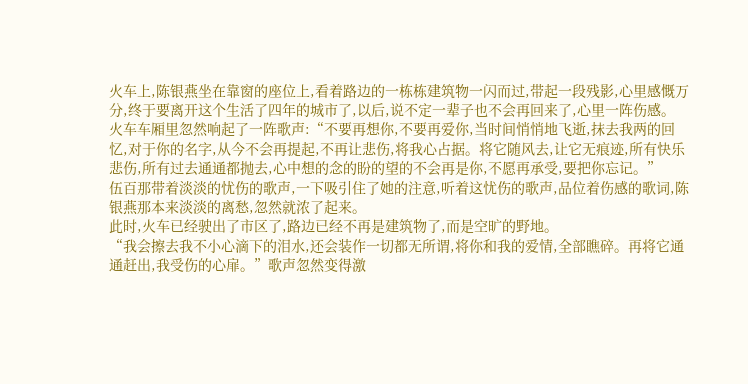火车上,陈银燕坐在靠窗的座位上,看着路边的一栋栋建筑物一闪而过,带起一段残影,心里感慨万分,终于要离开这个生活了四年的城市了,以后,说不定一辈子也不会再回来了,心里一阵伤感。
火车车厢里忽然响起了一阵歌声:“不要再想你,不要再爱你,当时间悄悄地飞逝,抹去我两的回忆,对于你的名字,从今不会再提起,不再让悲伤,将我心占据。将它随风去,让它无痕迹,所有快乐悲伤,所有过去通通都抛去,心中想的念的盼的望的不会再是你,不愿再承受,要把你忘记。”
伍百那带着淡淡的忧伤的歌声,一下吸引住了她的注意,听着这忧伤的歌声,品位着伤感的歌词,陈银燕那本来淡淡的离愁,忽然就浓了起来。
此时,火车已经驶出了市区了,路边已经不再是建筑物了,而是空旷的野地。
“我会擦去我不小心滴下的泪水,还会装作一切都无所谓,将你和我的爱情,全部瞧碎。再将它通通赶出,我受伤的心扉。”歌声忽然变得激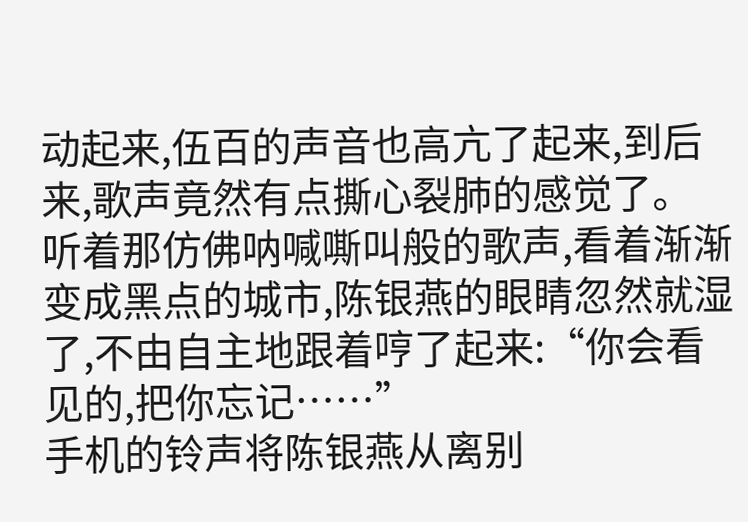动起来,伍百的声音也高亢了起来,到后来,歌声竟然有点撕心裂肺的感觉了。
听着那仿佛呐喊嘶叫般的歌声,看着渐渐变成黑点的城市,陈银燕的眼睛忽然就湿了,不由自主地跟着哼了起来:“你会看见的,把你忘记……”
手机的铃声将陈银燕从离别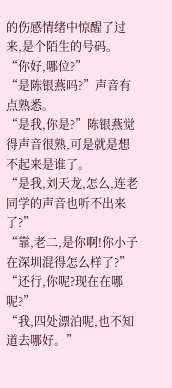的伤感情绪中惊醒了过来,是个陌生的号码。
“你好,哪位?”
“是陈银燕吗?”声音有点熟悉。
“是我,你是?”陈银燕觉得声音很熟,可是就是想不起来是谁了。
“是我,刘天龙,怎么,连老同学的声音也听不出来了?”
“靠,老二,是你啊!你小子在深圳混得怎么样了?”
“还行,你呢?现在在哪呢?”
“我,四处漂泊呢,也不知道去哪好。”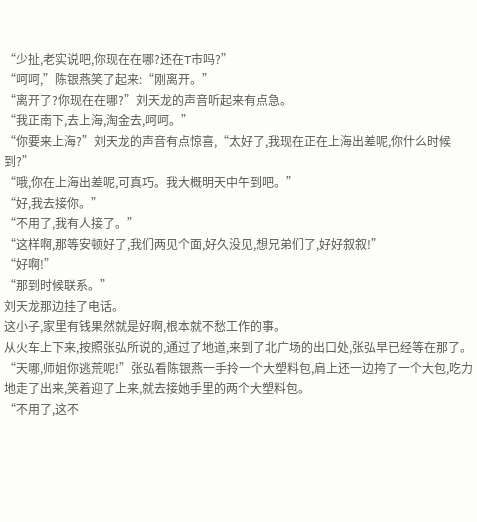“少扯,老实说吧,你现在在哪?还在T市吗?”
“呵呵,”陈银燕笑了起来:“刚离开。”
“离开了?你现在在哪?”刘天龙的声音听起来有点急。
“我正南下,去上海,淘金去,呵呵。”
“你要来上海?”刘天龙的声音有点惊喜,“太好了,我现在正在上海出差呢,你什么时候到?”
“哦,你在上海出差呢,可真巧。我大概明天中午到吧。”
“好,我去接你。”
“不用了,我有人接了。”
“这样啊,那等安顿好了,我们两见个面,好久没见,想兄弟们了,好好叙叙!”
“好啊!”
“那到时候联系。”
刘天龙那边挂了电话。
这小子,家里有钱果然就是好啊,根本就不愁工作的事。
从火车上下来,按照张弘所说的,通过了地道,来到了北广场的出口处,张弘早已经等在那了。
“天哪,师姐你逃荒呢!”张弘看陈银燕一手拎一个大塑料包,肩上还一边挎了一个大包,吃力地走了出来,笑着迎了上来,就去接她手里的两个大塑料包。
“不用了,这不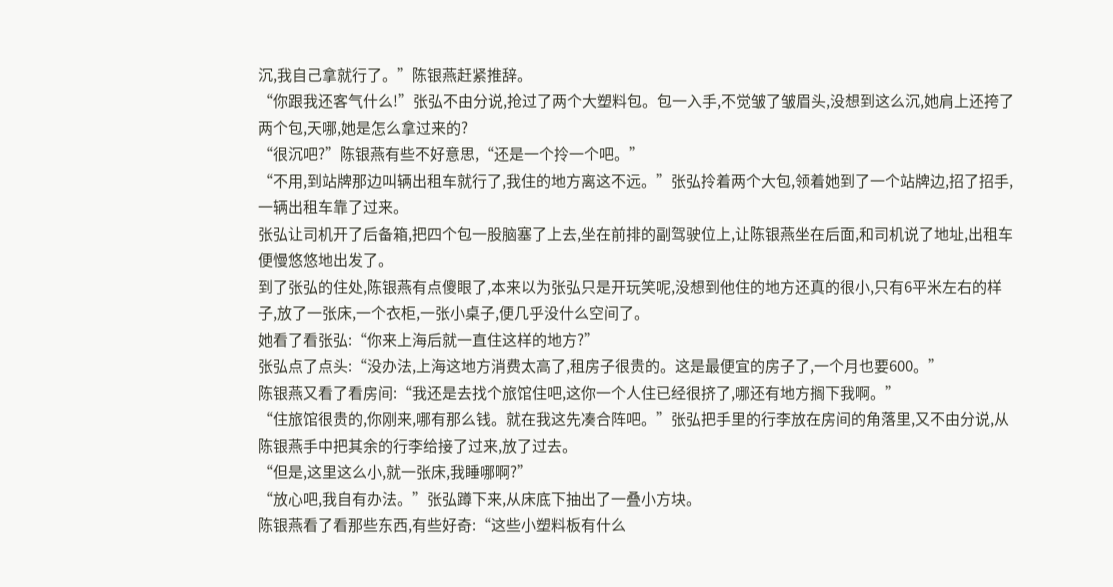沉,我自己拿就行了。”陈银燕赶紧推辞。
“你跟我还客气什么!”张弘不由分说,抢过了两个大塑料包。包一入手,不觉皱了皱眉头,没想到这么沉,她肩上还挎了两个包,天哪,她是怎么拿过来的?
“很沉吧?”陈银燕有些不好意思,“还是一个拎一个吧。”
“不用,到站牌那边叫辆出租车就行了,我住的地方离这不远。”张弘拎着两个大包,领着她到了一个站牌边,招了招手,一辆出租车靠了过来。
张弘让司机开了后备箱,把四个包一股脑塞了上去,坐在前排的副驾驶位上,让陈银燕坐在后面,和司机说了地址,出租车便慢悠悠地出发了。
到了张弘的住处,陈银燕有点傻眼了,本来以为张弘只是开玩笑呢,没想到他住的地方还真的很小,只有6平米左右的样子,放了一张床,一个衣柜,一张小桌子,便几乎没什么空间了。
她看了看张弘:“你来上海后就一直住这样的地方?”
张弘点了点头:“没办法,上海这地方消费太高了,租房子很贵的。这是最便宜的房子了,一个月也要600。”
陈银燕又看了看房间:“我还是去找个旅馆住吧,这你一个人住已经很挤了,哪还有地方搁下我啊。”
“住旅馆很贵的,你刚来,哪有那么钱。就在我这先凑合阵吧。”张弘把手里的行李放在房间的角落里,又不由分说,从陈银燕手中把其余的行李给接了过来,放了过去。
“但是,这里这么小,就一张床,我睡哪啊?”
“放心吧,我自有办法。”张弘蹲下来,从床底下抽出了一叠小方块。
陈银燕看了看那些东西,有些好奇:“这些小塑料板有什么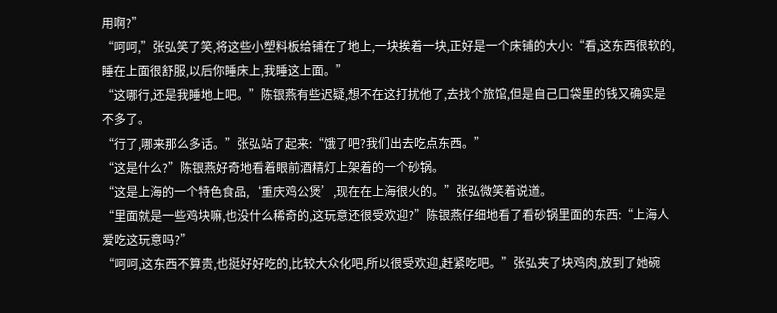用啊?”
“呵呵,”张弘笑了笑,将这些小塑料板给铺在了地上,一块挨着一块,正好是一个床铺的大小:“看,这东西很软的,睡在上面很舒服,以后你睡床上,我睡这上面。”
“这哪行,还是我睡地上吧。”陈银燕有些迟疑,想不在这打扰他了,去找个旅馆,但是自己口袋里的钱又确实是不多了。
“行了,哪来那么多话。”张弘站了起来:“饿了吧?我们出去吃点东西。”
“这是什么?”陈银燕好奇地看着眼前酒精灯上架着的一个砂锅。
“这是上海的一个特色食品,‘重庆鸡公煲’,现在在上海很火的。”张弘微笑着说道。
“里面就是一些鸡块嘛,也没什么稀奇的,这玩意还很受欢迎?”陈银燕仔细地看了看砂锅里面的东西:“上海人爱吃这玩意吗?”
“呵呵,这东西不算贵,也挺好好吃的,比较大众化吧,所以很受欢迎,赶紧吃吧。”张弘夹了块鸡肉,放到了她碗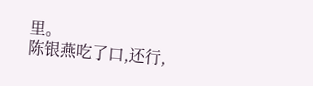里。
陈银燕吃了口,还行,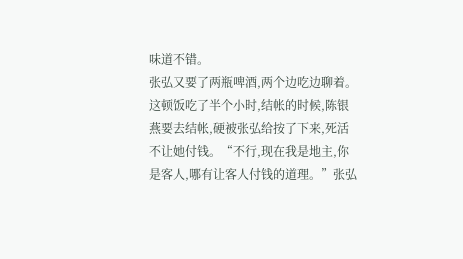味道不错。
张弘又要了两瓶啤酒,两个边吃边聊着。
这顿饭吃了半个小时,结帐的时候,陈银燕要去结帐,硬被张弘给按了下来,死活不让她付钱。“不行,现在我是地主,你是客人,哪有让客人付钱的道理。”张弘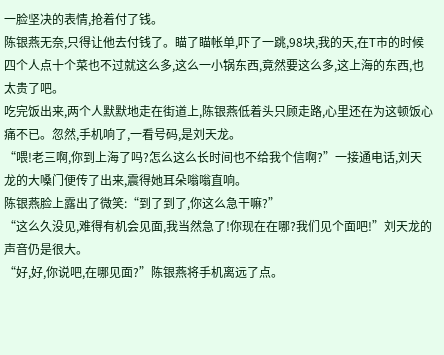一脸坚决的表情,抢着付了钱。
陈银燕无奈,只得让他去付钱了。瞄了瞄帐单,吓了一跳,98块,我的天,在T市的时候四个人点十个菜也不过就这么多,这么一小锅东西,竟然要这么多,这上海的东西,也太贵了吧。
吃完饭出来,两个人默默地走在街道上,陈银燕低着头只顾走路,心里还在为这顿饭心痛不已。忽然,手机响了,一看号码,是刘天龙。
“喂!老三啊,你到上海了吗?怎么这么长时间也不给我个信啊?”一接通电话,刘天龙的大嗓门便传了出来,震得她耳朵嗡嗡直响。
陈银燕脸上露出了微笑:“到了到了,你这么急干嘛?”
“这么久没见,难得有机会见面,我当然急了!你现在在哪?我们见个面吧!”刘天龙的声音仍是很大。
“好,好,你说吧,在哪见面?”陈银燕将手机离远了点。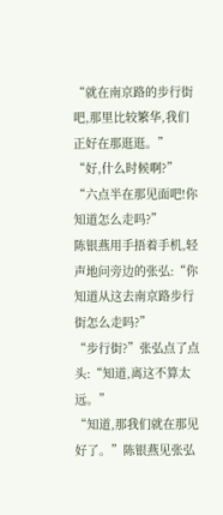“就在南京路的步行街吧,那里比较繁华,我们正好在那逛逛。”
“好,什么时候啊?”
“六点半在那见面吧!你知道怎么走吗?”
陈银燕用手捂着手机,轻声地问旁边的张弘:“你知道从这去南京路步行街怎么走吗?”
“步行街?”张弘点了点头:“知道,离这不算太远。”
“知道,那我们就在那见好了。”陈银燕见张弘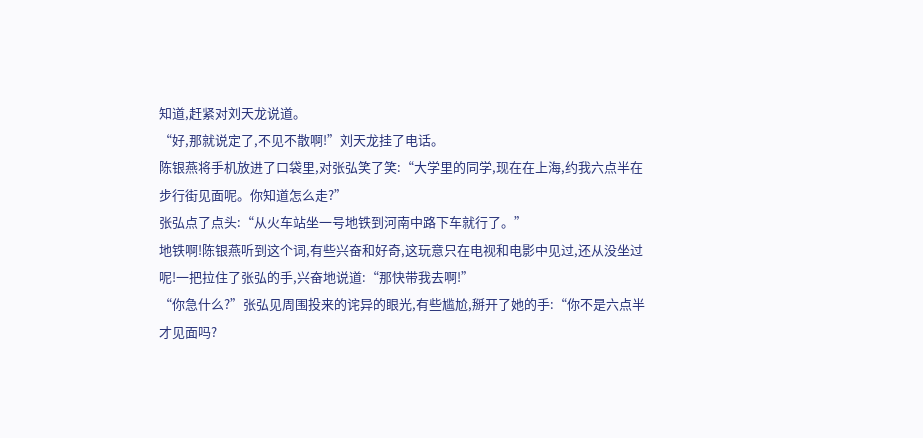知道,赶紧对刘天龙说道。
“好,那就说定了,不见不散啊!”刘天龙挂了电话。
陈银燕将手机放进了口袋里,对张弘笑了笑:“大学里的同学,现在在上海,约我六点半在步行街见面呢。你知道怎么走?”
张弘点了点头:“从火车站坐一号地铁到河南中路下车就行了。”
地铁啊!陈银燕听到这个词,有些兴奋和好奇,这玩意只在电视和电影中见过,还从没坐过呢!一把拉住了张弘的手,兴奋地说道:“那快带我去啊!”
“你急什么?”张弘见周围投来的诧异的眼光,有些尴尬,掰开了她的手:“你不是六点半才见面吗?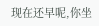现在还早呢,你坐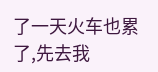了一天火车也累了,先去我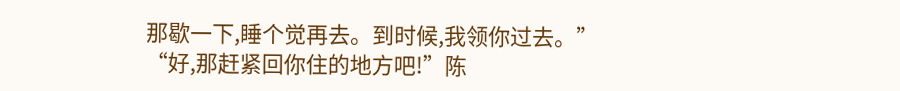那歇一下,睡个觉再去。到时候,我领你过去。”
“好,那赶紧回你住的地方吧!”陈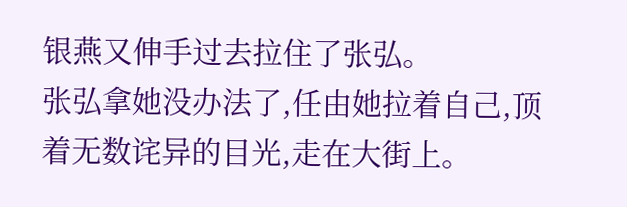银燕又伸手过去拉住了张弘。
张弘拿她没办法了,任由她拉着自己,顶着无数诧异的目光,走在大街上。